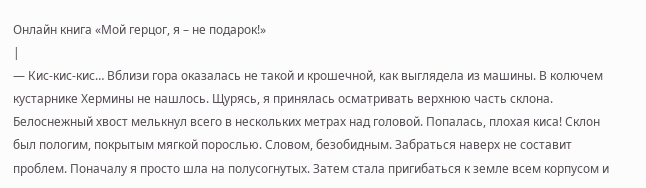Онлайн книга «Мой герцог, я – не подарок!»
|
— Кис-кис-кис… Вблизи гора оказалась не такой и крошечной, как выглядела из машины. В колючем кустарнике Хермины не нашлось. Щурясь, я принялась осматривать верхнюю часть склона. Белоснежный хвост мелькнул всего в нескольких метрах над головой. Попалась, плохая киса! Склон был пологим, покрытым мягкой порослью. Словом, безобидным. Забраться наверх не составит проблем. Поначалу я просто шла на полусогнутых. Затем стала пригибаться к земле всем корпусом и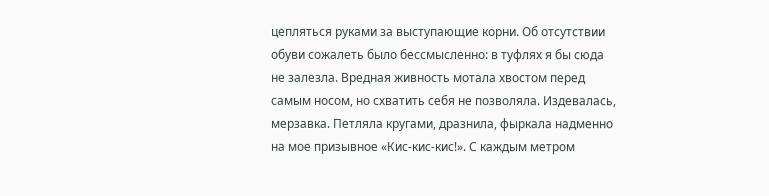цепляться руками за выступающие корни. Об отсутствии обуви сожалеть было бессмысленно: в туфлях я бы сюда не залезла. Вредная живность мотала хвостом перед самым носом, но схватить себя не позволяла. Издевалась, мерзавка. Петляла кругами, дразнила, фыркала надменно на мое призывное «Кис-кис-кис!». С каждым метром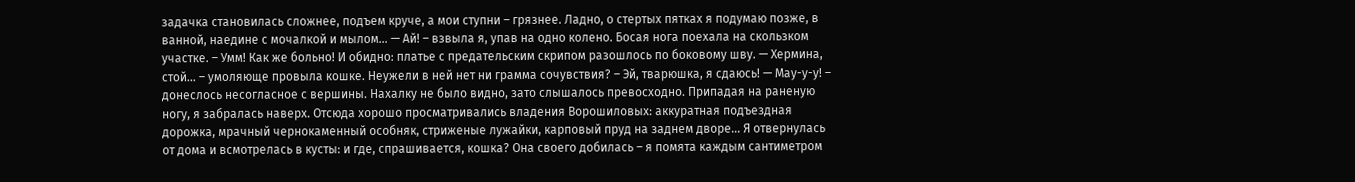задачка становилась сложнее, подъем круче, а мои ступни – грязнее. Ладно, о стертых пятках я подумаю позже, в ванной, наедине с мочалкой и мылом… — Ай! – взвыла я, упав на одно колено. Босая нога поехала на скользком участке. – Умм! Как же больно! И обидно: платье с предательским скрипом разошлось по боковому шву. — Хермина, стой… – умоляюще провыла кошке. Неужели в ней нет ни грамма сочувствия? – Эй, тварюшка, я сдаюсь! — Мау-у-у! – донеслось несогласное с вершины. Нахалку не было видно, зато слышалось превосходно. Припадая на раненую ногу, я забралась наверх. Отсюда хорошо просматривались владения Ворошиловых: аккуратная подъездная дорожка, мрачный чернокаменный особняк, стриженые лужайки, карповый пруд на заднем дворе… Я отвернулась от дома и всмотрелась в кусты: и где, спрашивается, кошка? Она своего добилась – я помята каждым сантиметром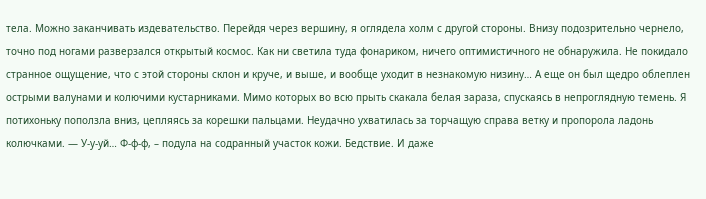тела. Можно заканчивать издевательство. Перейдя через вершину, я оглядела холм с другой стороны. Внизу подозрительно чернело, точно под ногами разверзался открытый космос. Как ни светила туда фонариком, ничего оптимистичного не обнаружила. Не покидало странное ощущение, что с этой стороны склон и круче, и выше, и вообще уходит в незнакомую низину… А еще он был щедро облеплен острыми валунами и колючими кустарниками. Мимо которых во всю прыть скакала белая зараза, спускаясь в непроглядную темень. Я потихоньку поползла вниз, цепляясь за корешки пальцами. Неудачно ухватилась за торчащую справа ветку и пропорола ладонь колючками. — У-у-уй… Ф-ф-ф, – подула на содранный участок кожи. Бедствие. И даже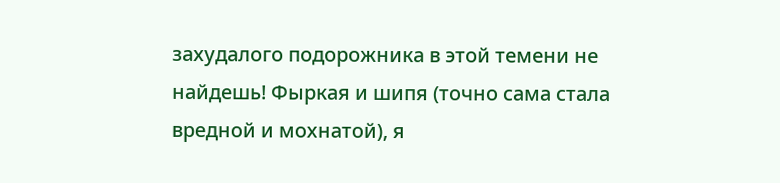захудалого подорожника в этой темени не найдешь! Фыркая и шипя (точно сама стала вредной и мохнатой), я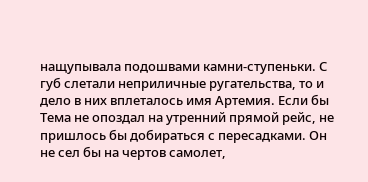нащупывала подошвами камни-ступеньки. С губ слетали неприличные ругательства, то и дело в них вплеталось имя Артемия. Если бы Тема не опоздал на утренний прямой рейс, не пришлось бы добираться с пересадками. Он не сел бы на чертов самолет,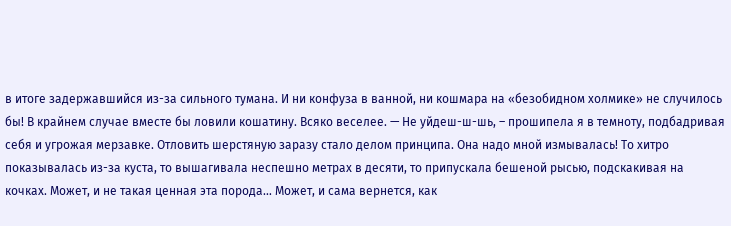в итоге задержавшийся из-за сильного тумана. И ни конфуза в ванной, ни кошмара на «безобидном холмике» не случилось бы! В крайнем случае вместе бы ловили кошатину. Всяко веселее. — Не уйдеш-ш-шь, – прошипела я в темноту, подбадривая себя и угрожая мерзавке. Отловить шерстяную заразу стало делом принципа. Она надо мной измывалась! То хитро показывалась из-за куста, то вышагивала неспешно метрах в десяти, то припускала бешеной рысью, подскакивая на кочках. Может, и не такая ценная эта порода… Может, и сама вернется, как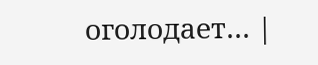оголодает… |